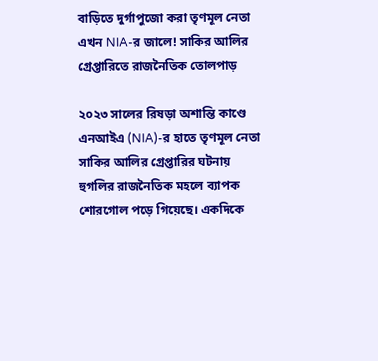বাড়িতে দুর্গাপুজো করা তৃণমূল নেতা এখন NIA-র জালে! সাকির আলির গ্রেপ্তারিতে রাজনৈতিক তোলপাড়

২০২৩ সালের রিষড়া অশান্তি কাণ্ডে এনআইএ (NIA)-র হাতে তৃণমূল নেতা সাকির আলির গ্রেপ্তারির ঘটনায় হুগলির রাজনৈতিক মহলে ব্যাপক শোরগোল পড়ে গিয়েছে। একদিকে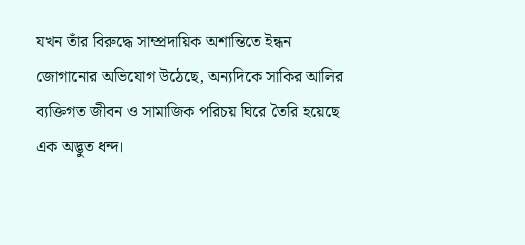যখন তাঁর বিরুদ্ধে সাম্প্রদায়িক অশান্তিতে ইন্ধন জোগানোর অভিযোগ উঠেছে, অন্যদিকে সাকির আলির ব্যক্তিগত জীবন ও সামাজিক পরিচয় ঘিরে তৈরি হয়েছে এক অদ্ভুত ধন্দ।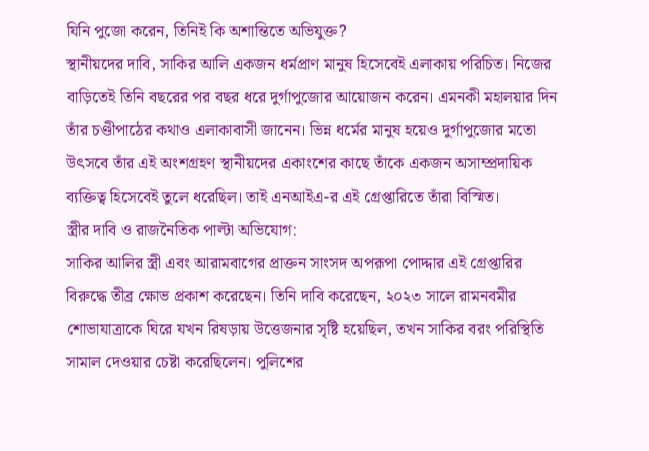যিনি পুজো করেন, তিনিই কি অশান্তিতে অভিযুক্ত?
স্থানীয়দের দাবি, সাকির আলি একজন ধর্মপ্রাণ মানুষ হিসেবেই এলাকায় পরিচিত। নিজের বাড়িতেই তিনি বছরের পর বছর ধরে দুর্গাপুজোর আয়োজন করেন। এমনকী মহালয়ার দিন তাঁর চণ্ডীপাঠের কথাও এলাকাবাসী জানেন। ভিন্ন ধর্মের মানুষ হয়েও দুর্গাপুজোর মতো উৎসবে তাঁর এই অংশগ্রহণ স্থানীয়দের একাংশের কাছে তাঁকে একজন অসাম্প্রদায়িক ব্যক্তিত্ব হিসেবেই তুলে ধরেছিল। তাই এনআইএ-র এই গ্রেপ্তারিতে তাঁরা বিস্মিত।
স্ত্রীর দাবি ও রাজনৈতিক পাল্টা অভিযোগ:
সাকির আলির স্ত্রী এবং আরামবাগের প্রাক্তন সাংসদ অপরূপা পোদ্দার এই গ্রেপ্তারির বিরুদ্ধে তীব্র ক্ষোভ প্রকাশ করেছেন। তিনি দাবি করেছেন, ২০২৩ সালে রামনবমীর শোভাযাত্রাকে ঘিরে যখন রিষড়ায় উত্তেজনার সৃষ্টি হয়েছিল, তখন সাকির বরং পরিস্থিতি সামাল দেওয়ার চেষ্টা করেছিলেন। পুলিশের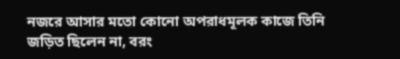নজরে আসার মতো কোনো অপরাধমূলক কাজে তিনি জড়িত ছিলেন না, বরং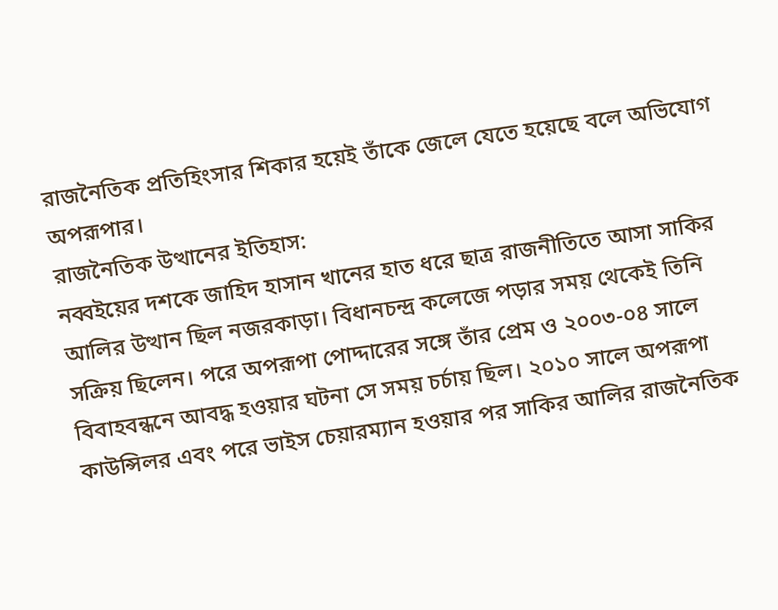রাজনৈতিক প্রতিহিংসার শিকার হয়েই তাঁকে জেলে যেতে হয়েছে বলে অভিযোগ অপরূপার।
রাজনৈতিক উত্থানের ইতিহাস:
নব্বইয়ের দশকে জাহিদ হাসান খানের হাত ধরে ছাত্র রাজনীতিতে আসা সাকির আলির উত্থান ছিল নজরকাড়া। বিধানচন্দ্র কলেজে পড়ার সময় থেকেই তিনি সক্রিয় ছিলেন। পরে অপরূপা পোদ্দারের সঙ্গে তাঁর প্রেম ও ২০০৩-০৪ সালে বিবাহবন্ধনে আবদ্ধ হওয়ার ঘটনা সে সময় চর্চায় ছিল। ২০১০ সালে অপরূপা কাউন্সিলর এবং পরে ভাইস চেয়ারম্যান হওয়ার পর সাকির আলির রাজনৈতিক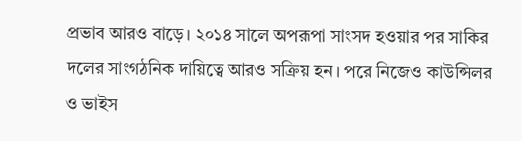প্রভাব আরও বাড়ে। ২০১৪ সালে অপরূপা সাংসদ হওয়ার পর সাকির দলের সাংগঠনিক দায়িত্বে আরও সক্রিয় হন। পরে নিজেও কাউন্সিলর ও ভাইস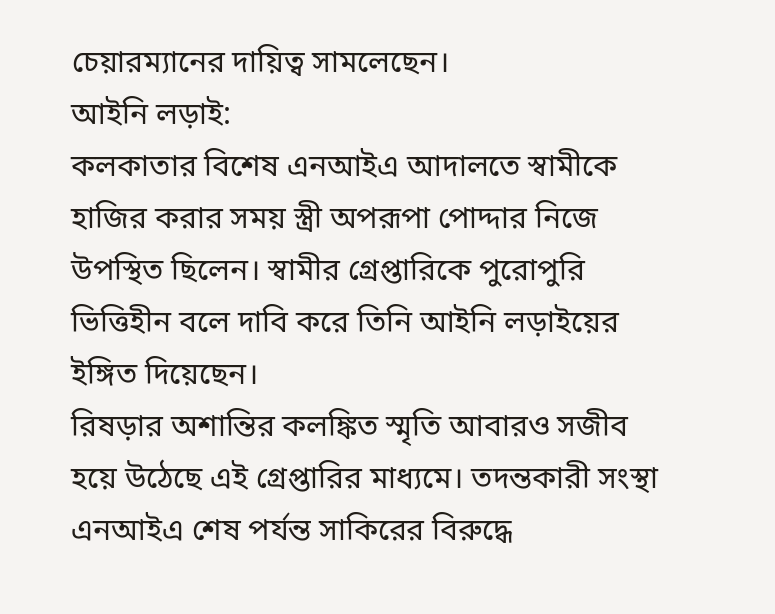চেয়ারম্যানের দায়িত্ব সামলেছেন।
আইনি লড়াই:
কলকাতার বিশেষ এনআইএ আদালতে স্বামীকে হাজির করার সময় স্ত্রী অপরূপা পোদ্দার নিজে উপস্থিত ছিলেন। স্বামীর গ্রেপ্তারিকে পুরোপুরি ভিত্তিহীন বলে দাবি করে তিনি আইনি লড়াইয়ের ইঙ্গিত দিয়েছেন।
রিষড়ার অশান্তির কলঙ্কিত স্মৃতি আবারও সজীব হয়ে উঠেছে এই গ্রেপ্তারির মাধ্যমে। তদন্তকারী সংস্থা এনআইএ শেষ পর্যন্ত সাকিরের বিরুদ্ধে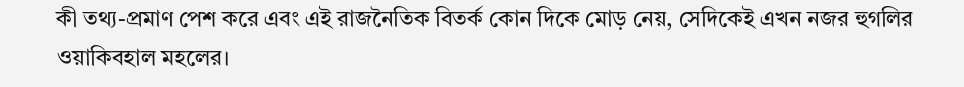কী তথ্য-প্রমাণ পেশ করে এবং এই রাজনৈতিক বিতর্ক কোন দিকে মোড় নেয়, সেদিকেই এখন নজর হুগলির ওয়াকিবহাল মহলের।